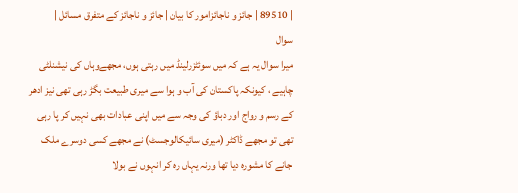| 89510 | جائز و ناجائزامور کا بیان | جائز و ناجائز کے متفرق مسائل |
سوال
میرا سوال یہ ہے کہ میں سوئٹزرلینڈ میں رہتی ہوں، مجھےوہاں کی نیشنلٹی چاہیے ، کیونکہ پاکستان کی آب و ہوا سے میری طبیعت بگڑ رہی تھی نیز ادھر کے رسم و رواج اور دباؤ کی وجہ سے میں اپنی عبادات بھی نہیں کر پا رہی تھی تو مجھے ڈاکٹر (میری سائیکالوجسٹ) نے مجھے کسی دوسرے ملک جانے کا مشورہ دیا تھا ورنہ یہاں رہ کر انہوں نے بولا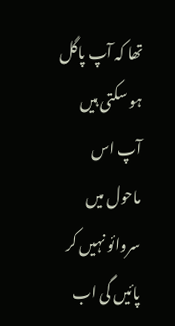تھا کہ آپ پاگل ہو سکتی ہیں آپ اس ماحول میں سروائو نہیں کر پائیں گی اب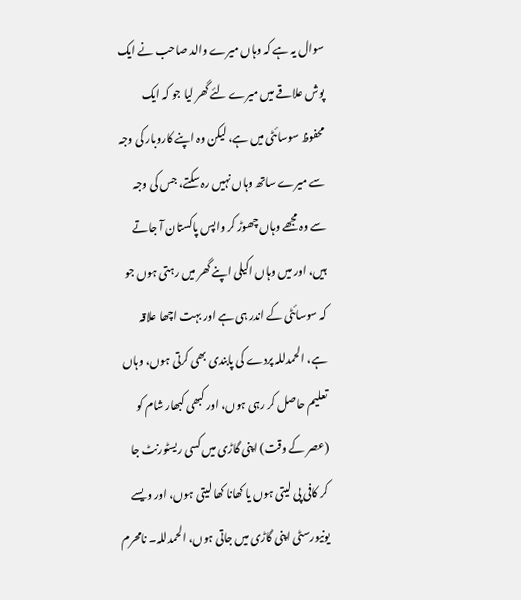سوال یہ ہے کہ وہاں میرے والد صاحب نے ایک پوش علاقے میں میرے لئے گھر لیا جو کہ ایک محفوظ سوسائٹی میں ہے، لیکن وہ اپنے کاروبار کی وجہ سے میرے ساتھ وہاں نہیں رہ سکتے، جس کی وجہ سے وہ مجھے وہاں چھوڑ کر واپس پاکستان آ جاتے ہیں، اور میں وہاں اکیلی اپنے گھر میں رہتی ہوں جو کہ سوسائٹی کے اندر ہی ہے اور بہت اچھا علاقہ ہے، الحمدللہ پردے کی پابندی بھی کرتی ہوں، وہاں تعلیم حاصل کر رہی ہوں، اور کبھی کبھار شام کو (عصر کے وقت) اپنی گاڑی میں کسی ریسٹورنٹ جا کر کافی پی لیتی ہوں یا کھانا کھا لیتی ہوں، اور ویسے یونیورسٹی اپنی گاڑی میں جاتی ہوں، الحمدللہ۔ نامحرم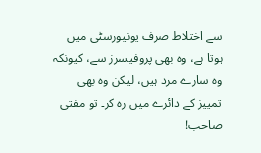سے اختلاط صرف یونیورسٹی میں ہوتا ہے، وہ بھی پروفیسرز سے، کیونکہ وہ سارے مرد ہیں، لیکن وہ بھی تمییز کے دائرے میں رہ کر۔ تو مفتی صاحب!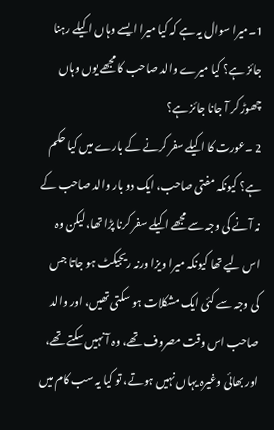1۔میرا سوال یہ ہے کہ کیا میرا ایسے وہاں اکیلے رہنا جائز ہے؟ کیا میرے والد صاحب کا مجھے یوں وہاں چھوڑ کر آ جانا جائز ہے؟
2 ۔عورت کا اکیلے سفر کرنے کے بارے میں کیا حکم ہے؟ کیونکہ مفتی صاحب، ایک دو بار والد صاحب کے نہ آنے کی وجہ سے مجھے اکیلے سفر کرنا پڑا تھا، لیکن وہ اس لیے تھا کیونکہ میرا ویزا ورنہ ریجیکٹ ہو جاتا جس کی وجہ سے کئی ایک مشکلات ہو سکتی تھیں، اور والد صاحب اس وقت مصروف تھے، وہ آ نہیں سکتے تھے، اور بھائی وغیرہ یہاں نہیں ہوتے، تو کیا یہ سب کام میں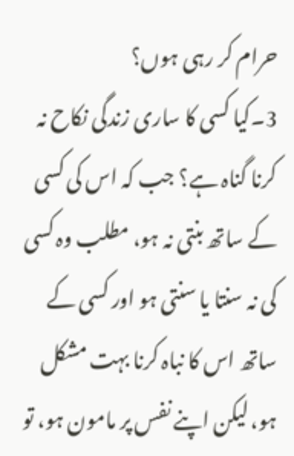حرام کر رہی ہوں؟
3۔کیا کسی کا ساری زندگی نکاح نہ کرنا گناہ ہے؟ جب کہ اس کی کسی کے ساتھ بنتی نہ ہو، مطلب وہ کسی کی نہ سنتا یا سنتی ہو اور کسی کے ساتھ اس کا نباہ کرنا بہت مشکل ہو، لیکن اپنے نفس پر مامون ہو، تو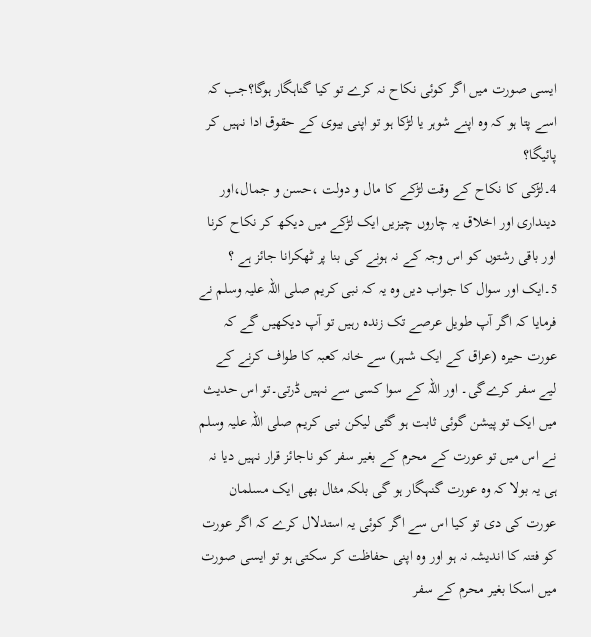ایسی صورت میں اگر کوئی نکاح نہ کرے تو کیا گناہگار ہوگا؟جب کہ اسے پتا ہو کہ وہ اپنے شوہر یا لڑکا ہو تو اپنی بیوی کے حقوق ادا نہیں کر پائیگا؟
4۔لڑکی کا نکاح کے وقت لڑکے کا مال و دولت ،حسن و جمال،اور دینداری اور اخلاق یہ چاروں چیزیں ایک لڑکے میں دیکھ کر نکاح کرنا اور باقی رشتوں کو اس وجہ کے نہ ہونے کی بنا پر ٹھکرانا جائز ہے ؟
5۔ایک اور سوال کا جواب دیں وہ یہ کہ نبی کریم صلی اللہ علیہ وسلم نے فرمایا کہ اگر آپ طویل عرصے تک زندہ رہیں تو آپ دیکھیں گے کہ عورت حیرہ (عراق کے ایک شہر) سے خانہ کعبہ کا طواف کرنے کے لیے سفر کرےگی۔ اور اللہ کے سوا کسی سے نہیں ڈرتی۔تو اس حدیث میں ایک تو پیشن گوئی ثابت ہو گئی لیکن نبی کریم صلی اللہ علیہ وسلم نے اس میں تو عورت کے محرم کے بغیر سفر کو ناجائز قرار نہیں دیا نہ ہی یہ بولا کہ وہ عورت گنہگار ہو گی بلکہ مثال بھی ایک مسلمان عورت کی دی تو کیا اس سے اگر کوئی یہ استدلال کرے کہ اگر عورت کو فتنہ کا اندیشہ نہ ہو اور وہ اپنی حفاظت کر سکتی ہو تو ایسی صورت میں اسکا بغیر محرم کے سفر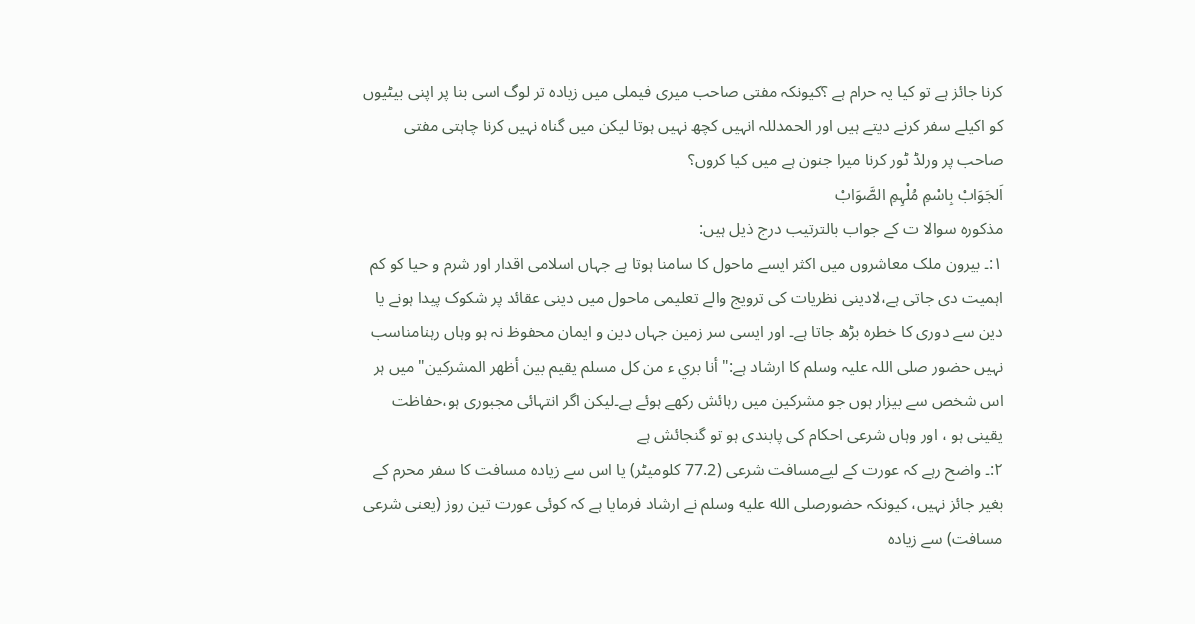کرنا جائز ہے تو کیا یہ حرام ہے ؟کیونکہ مفتی صاحب میری فیملی میں زیادہ تر لوگ اسی بنا پر اپنی بیٹیوں کو اکیلے سفر کرنے دیتے ہیں اور الحمدللہ انہیں کچھ نہیں ہوتا لیکن میں گناہ نہیں کرنا چاہتی مفتی صاحب پر ورلڈ ٹور کرنا میرا جنون ہے میں کیا کروں؟
اَلجَوَابْ بِاسْمِ مُلْہِمِ الصَّوَابْ
مذکورہ سوالا ت کے جواب بالترتیب درج ذیل ہیں:
۱:۔ بیرون ملک معاشروں میں اکثر ایسے ماحول کا سامنا ہوتا ہے جہاں اسلامی اقدار اور شرم و حیا کو کم اہمیت دی جاتی ہے،لادینی نظریات کی ترویج والے تعلیمی ماحول میں دینی عقائد پر شکوک پیدا ہونے یا دین سے دوری کا خطرہ بڑھ جاتا ہے۔ اور ایسی سر زمین جہاں دین و ایمان محفوظ نہ ہو وہاں رہنامناسب نہیں حضور صلی اللہ علیہ وسلم کا ارشاد ہے:"أنا بري ء من کل مسلم یقیم بین أظھر المشرکین"میں ہر اس شخص سے بیزار ہوں جو مشرکین میں رہائش رکھے ہوئے ہے۔لیکن اگر انتہائی مجبوری ہو،حفاظت یقینی ہو ، اور وہاں شرعی احکام کی پابندی ہو تو گنجائش ہے
۲:۔ واضح رہے کہ عورت کے لیےمسافت شرعی (77.2 کلومیٹر) یا اس سے زیادہ مسافت کا سفر محرم کے بغیر جائز نہیں، کیونکہ حضورصلى الله عليه وسلم نے ارشاد فرمایا ہے کہ کوئی عورت تین روز (یعنی شرعی مسافت) سے زیادہ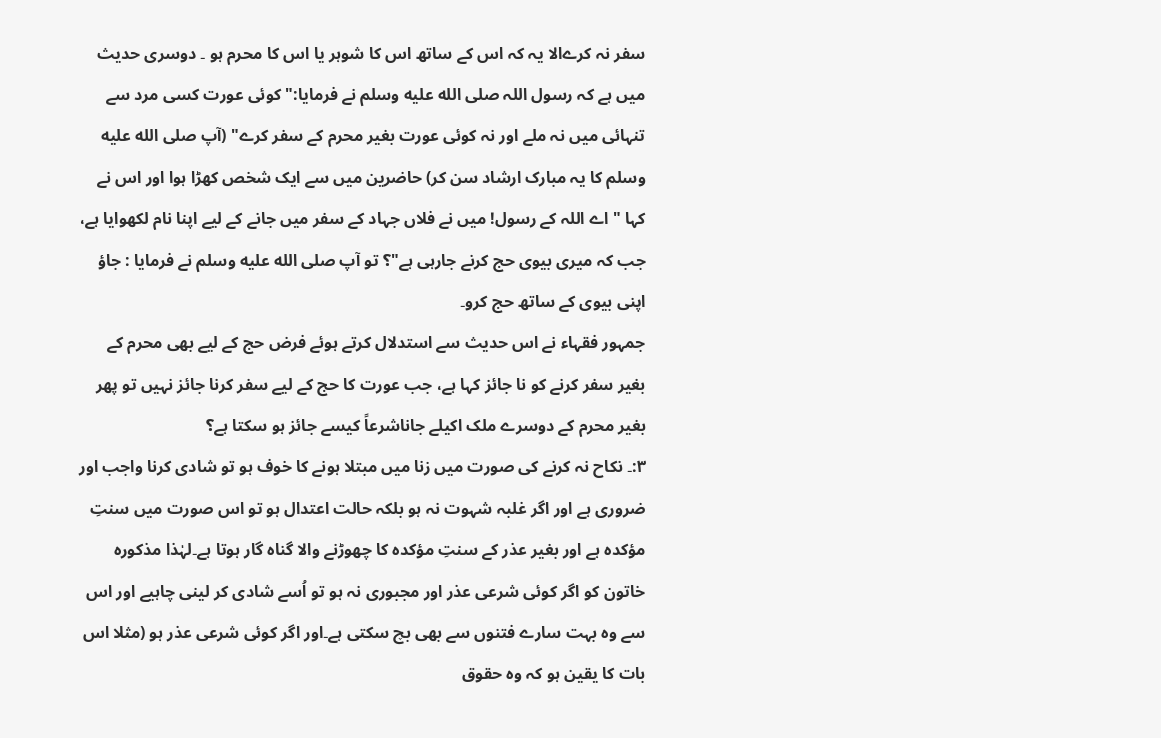سفر نہ کرےالا یہ کہ اس کے ساتھ اس کا شوہر یا اس کا محرم ہو ۔ دوسری حدیث میں ہے کہ رسول اللہ صلى الله عليه وسلم نے فرمایا:" کوئی عورت کسی مرد سے تنہائی میں نہ ملے اور نہ کوئی عورت بغیر محرم کے سفر کرے" (آپ صلى الله عليه وسلم کا یہ مبارک ارشاد سن کر) حاضرین میں سے ایک شخص کھڑا ہوا اور اس نے کہا " اے اللہ کے رسول! میں نے فلاں جہاد کے سفر میں جانے کے لیے اپنا نام لکھوایا ہے، جب کہ میری بیوی حج کرنے جارہی ہے"؟ تو آپ صلى الله عليه وسلم نے فرمایا : جاؤ اپنی بیوی کے ساتھ حج کرو۔
جمہور فقہاء نے اس حدیث سے استدلال کرتے ہوئے فرض حج کے لیے بھی محرم کے بغیر سفر کرنے کو نا جائز کہا ہے، جب عورت کا حج کے لیے سفر کرنا جائز نہیں تو پھر بغیر محرم کے دوسرے ملک اکیلے جاناشرعاً کیسے جائز ہو سکتا ہے؟
۳:۔ نکاح نہ کرنے کی صورت میں زنا میں مبتلا ہونے کا خوف ہو تو شادی کرنا واجب اور ضروری ہے اور اگر غلبہ شہوت نہ ہو بلکہ حالت اعتدال ہو تو اس صورت میں سنتِ مؤکدہ ہے اور بغیر عذر کے سنتِ مؤکدہ کا چھوڑنے والا گناہ گار ہوتا ہے۔لہٰذا مذکورہ خاتون کو اگر کوئی شرعی عذر اور مجبوری نہ ہو تو اُسے شادی کر لینی چاہیے اور اس سے وہ بہت سارے فتنوں سے بھی بچ سکتی ہے۔اور اگر کوئی شرعی عذر ہو (مثلا اس بات کا یقین ہو کہ وہ حقوق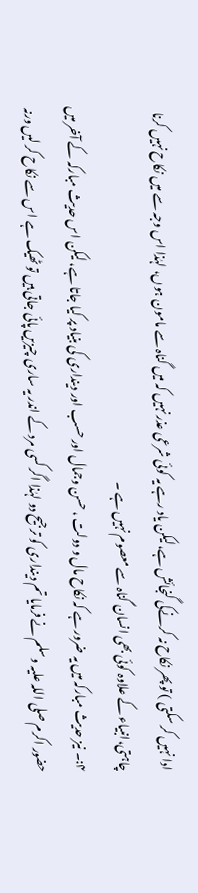ادا نہیں کر سکتی ) تو پھر نکاح نہ کرنےکی گنجائش ہے،لیکن یاد رہے یہ کوئی شرعی عذر نہیں کہ میں گناہ سے مامون ہوں، لہٰذا اس وجہ سے میں نکاح نہیں کرنا چاہتی،انبیاء کے علاوہ کوئی بھی انسان گناہ سے معصوم نہیں ہے ۔
۴:۔ نیز حدیث مبارکہ میں یہ ضرور ہے کہ نکاح مال و دولت ، حسن وجمال اور حسب اور دینداری کی بنیاد پر کیا جاتا ہے، لیکن اس حدیث مبارکہ کے آخر میں حضور اکرم صلی اللہ علیہ وسلم نے فرمایا تم دینداری کو ترجیح دو لہٰذا اگر کسی مرد کے اندر یہ ساری چیزیں پائی جاتی ہیں تو ٹھیک ہے اس سے نکاح کر لیں ورنہ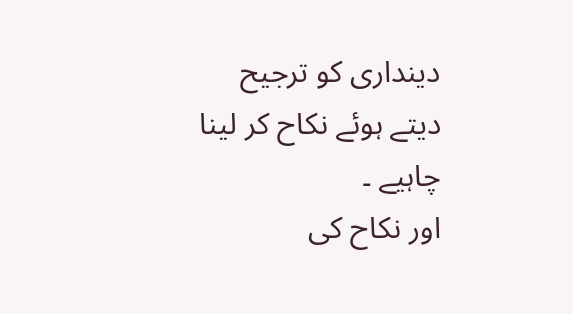دینداری کو ترجیح دیتے ہوئے نکاح کر لینا چاہیے ۔
اور نکاح کی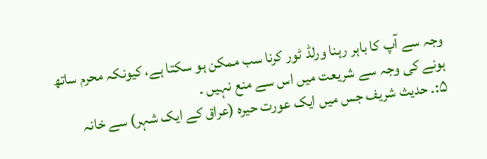وجہ سے آپ کا باہر رہنا ورلڈ ٹور کرنا سب ممکن ہو سکتا ہے، کیونکہ محرم ساتھ ہونے کی وجہ سے شریعت میں اس سے منع نہیں ۔
۵:۔ حدیث شریف جس میں ایک عورت حیرہ (عراق کے ایک شہر) سے خانہ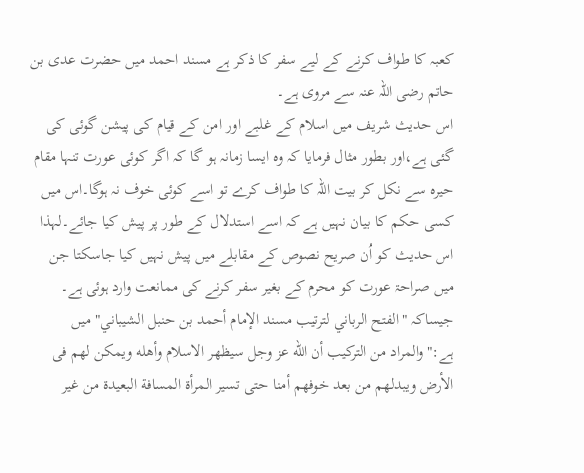کعبہ کا طواف کرنے کے لیے سفر کا ذکر ہے مسند احمد میں حضرت عدی بن حاتم رضی اللہ عنہ سے مروی ہے۔
اس حدیث شریف میں اسلام کے غلبے اور امن کے قیام کی پیشن گوئی کی گئی ہے،اور بطور مثال فرمایا کہ وہ ایسا زمانہ ہو گا کہ اگر کوئی عورت تنہا مقام حیرہ سے نکل کر بیت اللہ کا طواف کرے تو اسے کوئی خوف نہ ہوگا۔اس میں کسی حکم کا بیان نہیں ہے کہ اسے استدلال کے طور پر پیش کیا جائے۔لہذا اس حدیث کو اُن صریح نصوص کے مقابلے میں پیش نہیں کیا جاسکتا جن میں صراحۃ عورت کو محرم کے بغیر سفر کرنے کی ممانعت وارد ہوئی ہے۔
جیساکہ "الفتح الرباني لترتيب مسند الإمام أحمد بن حنبل الشيباني" میں ہے:"والمراد من التركيب أن الله عز وجل سيظهر الاسلام وأهله ويمكن لهم فى الأرض ويبدلهم من بعد خوفهم أمنا حتى تسير المرأة المسافة البعيدة من غير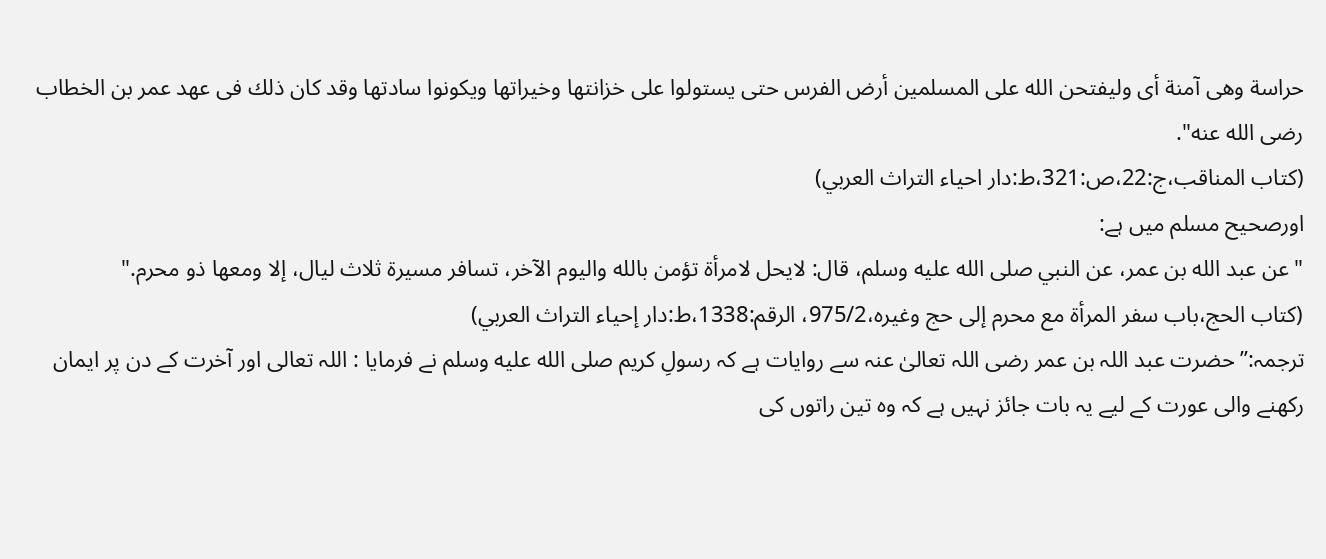حراسة وهى آمنة أى وليفتحن الله على المسلمين أرض الفرس حتى يستولوا على خزانتها وخيراتها ويكونوا سادتها وقد كان ذلك فى عهد عمر بن الخطاب رضى الله عنه".
(كتاب المناقب،ج:22،ص:321،ط:دار احياء التراث العربي)
اورصحیح مسلم میں ہے:
"عن عبد الله بن عمر، عن النبي صلى الله عليه وسلم، قال: لايحل لامرأة تؤمن بالله واليوم الآخر، تسافر مسيرة ثلاث ليال، إلا ومعها ذو محرم."
(كتاب الحج،باب سفر المرأة مع محرم إلى حج وغيره،975/2، الرقم:1338،ط:دار إحياء التراث العربي)
ترجمہ:’’حضرت عبد اللہ بن عمر رضی اللہ تعالیٰ عنہ سے روایات ہے کہ رسولِ کریم صلى الله عليه وسلم نے فرمایا : اللہ تعالی اور آخرت کے دن پر ایمان رکھنے والی عورت کے لیے یہ بات جائز نہیں ہے کہ وہ تین راتوں کی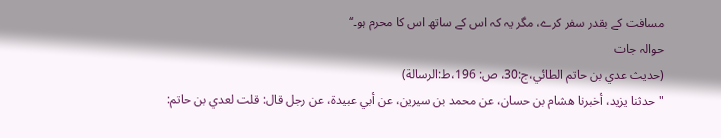مسافت کے بقدر سفر کرے، مگر یہ کہ اس کے ساتھ اس کا محرم ہو۔‘‘
حوالہ جات
(حديث عدي بن حاتم الطائي،ج:30، ص: 196،ط:الرسالة)
"حدثنا يزيد، أخبرنا هشام بن حسان، عن محمد بن سيرين، عن أبي عبيدة، عن رجل قال: قلت لعدي بن حاتم: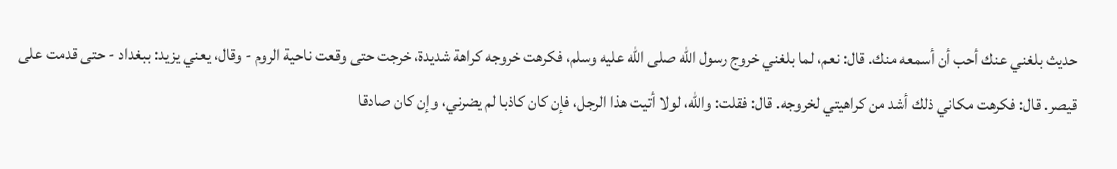حديث بلغني عنك أحب أن أسمعه منك. قال: نعم، لما بلغني خروج رسول الله صلى الله عليه وسلم، فكرهت خروجه كراهة شديدة، خرجت حتى وقعت ناحية الروم - وقال، يعني يزيد: ببغداد - حتى قدمت على قيصر. قال: فكرهت مكاني ذلك أشد من كراهيتي لخروجه. قال: فقلت: والله، لولا أتيت هذا الرجل، فإن كان كاذبا لم يضرني، وإن كان صادقا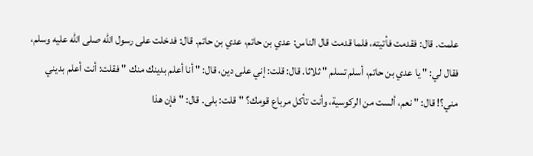علمت. قال: فقدمت فأتيته، فلما قدمت قال الناس: عدي بن حاتم، عدي بن حاتم. قال: فدخلت على رسول الله صلى الله عليه وسلم، فقال لي: " يا عدي بن حاتم، أسلم تسلم " ثلاثا. قال: قلت: إني على دين، قال: " أنا أعلم بدينك منك " فقلت: أنت أعلم بديني مني؟! قال: " نعم، ألست من الركوسية، وأنت تأكل مرباع قومك؟ " قلت: بلى. قال: " فإن هذا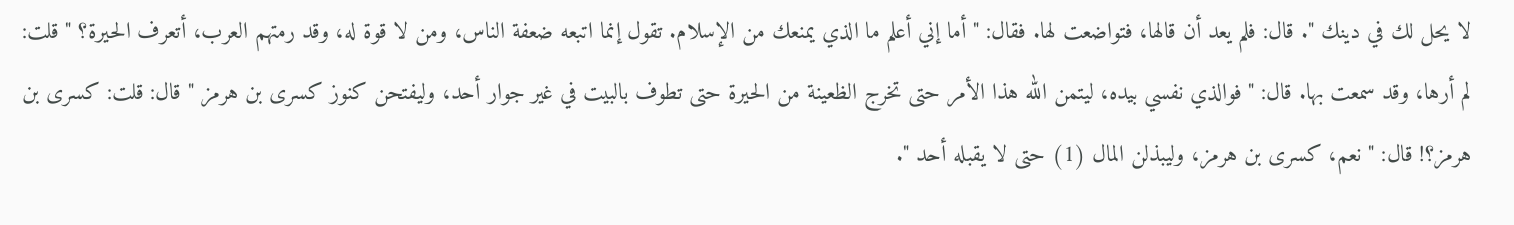لا يحل لك في دينك ". قال: فلم يعد أن قالها، فتواضعت لها. فقال: " أما إني أعلم ما الذي يمنعك من الإسلام. تقول إنما اتبعه ضعفة الناس، ومن لا قوة له، وقد رمتهم العرب، أتعرف الحيرة؟ " قلت: لم أرها، وقد سمعت بها. قال: " فوالذي نفسي بيده، ليتمن الله هذا الأمر حتى تخرج الظعينة من الحيرة حتى تطوف بالبيت في غير جوار أحد، وليفتحن كنوز كسرى بن هرمز " قال: قلت: كسرى بن هرمز؟! قال: " نعم، كسرى بن هرمز، وليبذلن المال (1) حتى لا يقبله أحد ".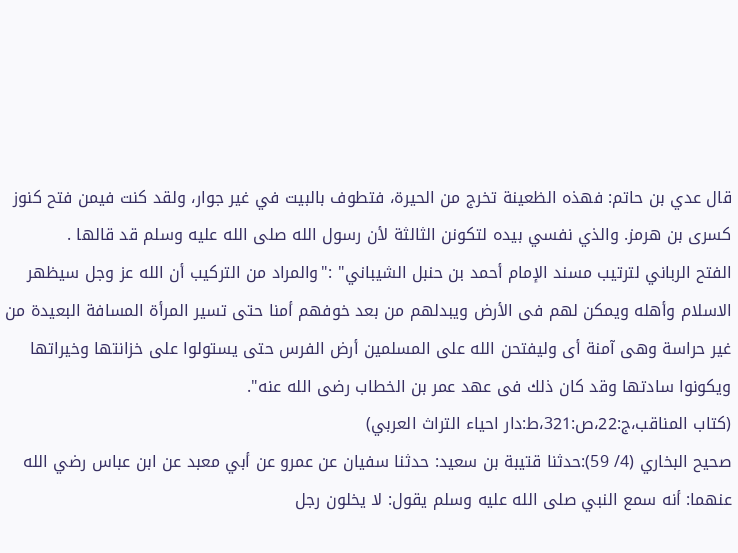قال عدي بن حاتم: فهذه الظعينة تخرج من الحيرة، فتطوف بالبيت في غير جوار، ولقد كنت فيمن فتح كنوز كسرى بن هرمز. والذي نفسي بيده لتكونن الثالثة لأن رسول الله صلى الله عليه وسلم قد قالها .
الفتح الرباني لترتيب مسند الإمام أحمد بن حنبل الشيباني" :"والمراد من التركيب أن الله عز وجل سيظهر الاسلام وأهله ويمكن لهم فى الأرض ويبدلهم من بعد خوفهم أمنا حتى تسير المرأة المسافة البعيدة من غير حراسة وهى آمنة أى وليفتحن الله على المسلمين أرض الفرس حتى يستولوا على خزانتها وخيراتها ويكونوا سادتها وقد كان ذلك فى عهد عمر بن الخطاب رضى الله عنه".
(كتاب المناقب،ج:22،ص:321،ط:دار احياء التراث العربي)
صحيح البخاري (4/ 59):حدثنا قتيبة بن سعيد: حدثنا سفيان عن عمرو عن أبي معبد عن ابن عباس رضي الله عنهما: أنه سمع النبي صلى الله عليه وسلم يقول: لا يخلون رجل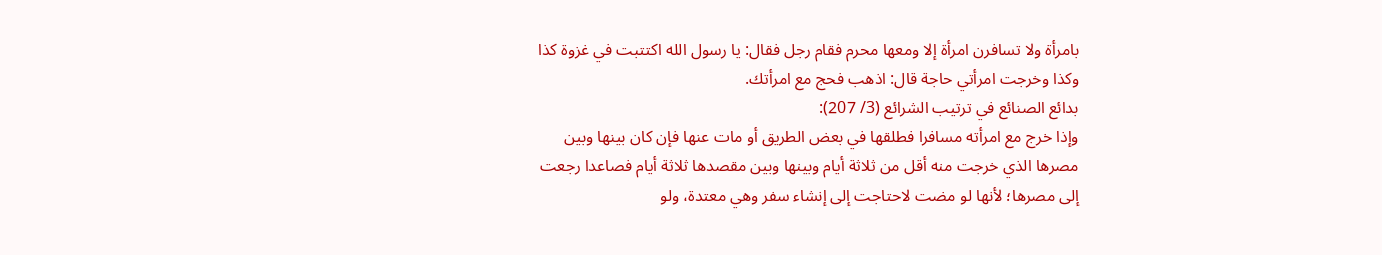بامرأة ولا تسافرن امرأة إلا ومعها محرم فقام رجل فقال: يا رسول الله اكتتبت في غزوة كذا وكذا وخرجت امرأتي حاجة قال: اذهب فحج مع امرأتك.
بدائع الصنائع في ترتيب الشرائع (3/ 207):
وإذا خرج مع امرأته مسافرا فطلقها في بعض الطريق أو مات عنها فإن كان بينها وبين مصرها الذي خرجت منه أقل من ثلاثة أيام وبينها وبين مقصدها ثلاثة أيام فصاعدا رجعت إلى مصرها؛ لأنها لو مضت لاحتاجت إلى إنشاء سفر وهي معتدة، ولو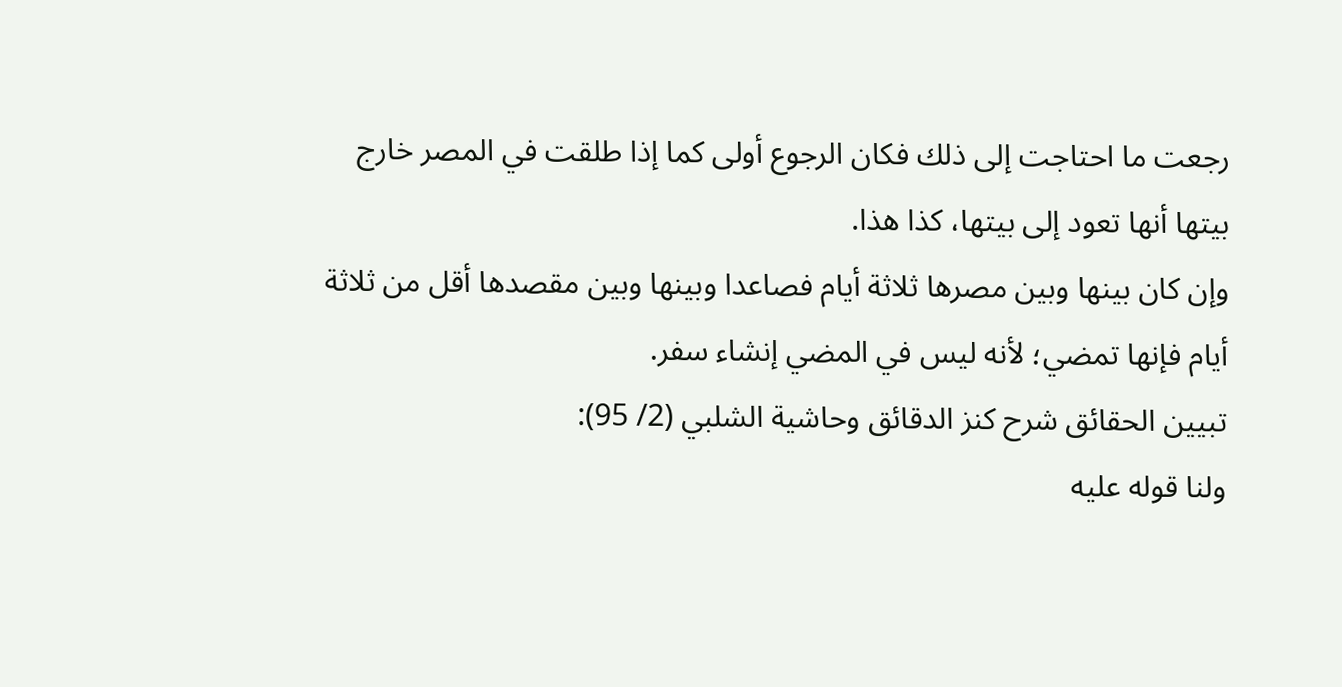رجعت ما احتاجت إلى ذلك فكان الرجوع أولى كما إذا طلقت في المصر خارج بيتها أنها تعود إلى بيتها، كذا هذا.
وإن كان بينها وبين مصرها ثلاثة أيام فصاعدا وبينها وبين مقصدها أقل من ثلاثة أيام فإنها تمضي؛ لأنه ليس في المضي إنشاء سفر.
تبيين الحقائق شرح كنز الدقائق وحاشية الشلبي (2/ 95):
ولنا قوله عليه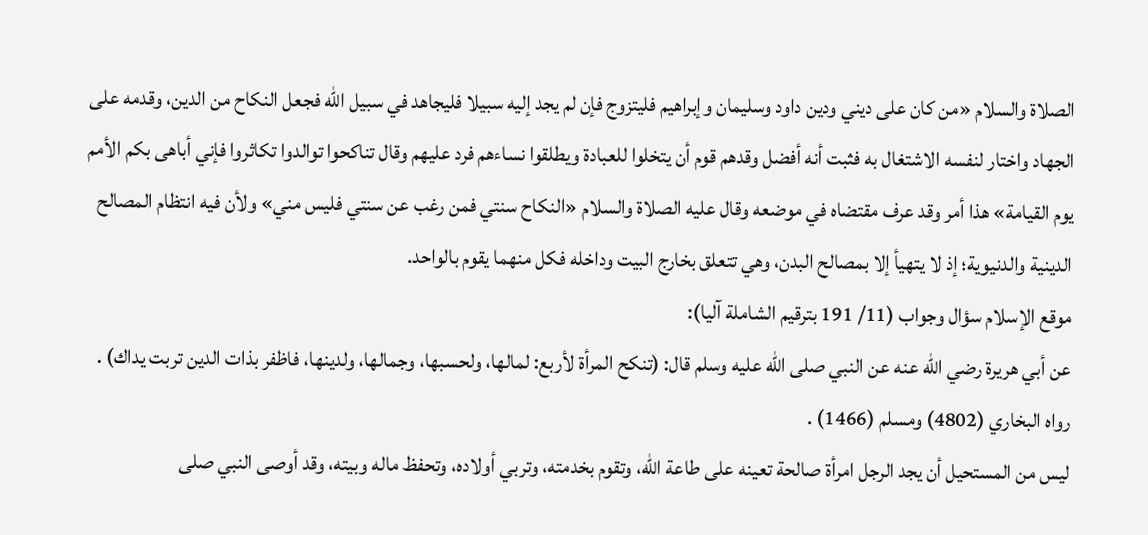الصلاة والسلام «من كان على ديني ودين داود وسليمان وإبراهيم فليتزوج فإن لم يجد إليه سبيلا فليجاهد في سبيل الله فجعل النكاح من الدين، وقدمه على الجهاد واختار لنفسه الاشتغال به فثبت أنه أفضل وقدهم قوم أن يتخلوا للعبادة ويطلقوا نساءهم فرد عليهم وقال تناكحوا توالدوا تكاثروا فإني أباهى بكم الأمم يوم القيامة» هذا أمر وقد عرف مقتضاه في موضعه وقال عليه الصلاة والسلام «النكاح سنتي فمن رغب عن سنتي فليس مني» ولأن فيه انتظام المصالح الدينية والدنيوية؛ إذ لا يتهيأ إلا بمصالح البدن، وهي تتعلق بخارج البيت وداخله فكل منهما يقوم بالواحد.
موقع الإسلام سؤال وجواب (11/ 191 بترقيم الشاملة آليا):
عن أبي هريرة رضي الله عنه عن النبي صلى الله عليه وسلم قال: (تنكح المرأة لأربع: لمالها، ولحسبها، وجمالها، ولدينها، فاظفر بذات الدين تربت يداك) .
رواه البخاري (4802) ومسلم (1466) .
ليس من المستحيل أن يجد الرجل امرأة صالحة تعينه على طاعة الله، وتقوم بخدمته، وتربي أولاده، وتحفظ ماله وبيته، وقد أوصى النبي صلى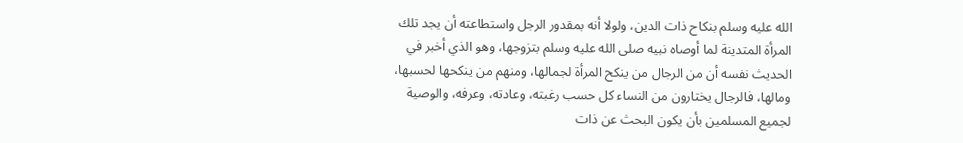الله عليه وسلم بنكاح ذات الدين، ولولا أنه بمقدور الرجل واستطاعته أن يجد تلك المرأة المتدينة لما أوصاه نبيه صلى الله عليه وسلم بتزوجها، وهو الذي أخبر في الحديث نفسه أن من الرجال من ينكح المرأة لجمالها، ومنهم من ينكحها لحسبها، ومالها، فالرجال يختارون من النساء كل حسب رغبته، وعادته، وعرفه، والوصية لجميع المسلمين بأن يكون البحث عن ذات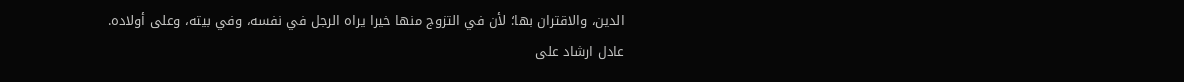الدين، والاقتران بها؛ لأن في التزوج منها خيرا يراه الرجل في نفسه، وفي بيته، وعلى أولاده.
عادل ارشاد علی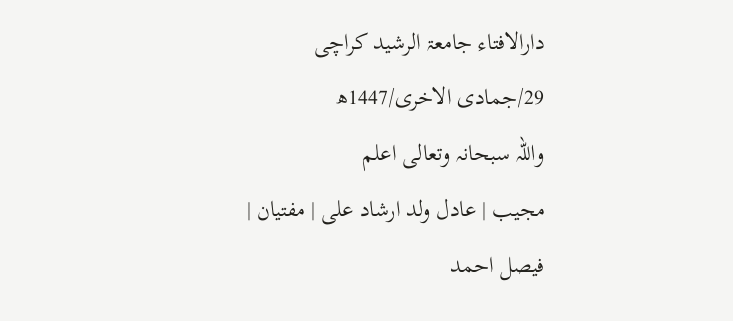دارالافتاء جامعۃ الرشید کراچی
29/جمادی الاخری/1447ھ
واللہ سبحانہ وتعالی اعلم
مجیب | عادل ولد ارشاد علی | مفتیان | فیصل احمد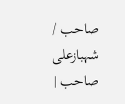صاحب / شہبازعلی صاحب |